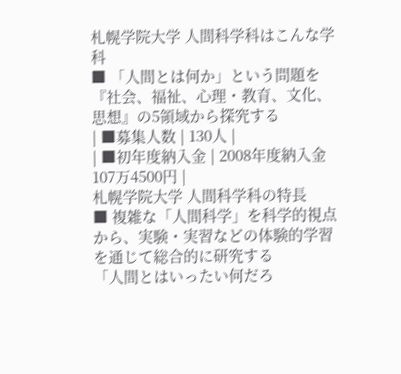札幌学院大学 人間科学科はこんな学科
■ 「人間とは何か」という問題を『社会、福祉、心理・教育、文化、思想』の5領域から探究する
| ■募集人数 | 130人 |
| ■初年度納入金 | 2008年度納入金 107万4500円 |
札幌学院大学 人間科学科の特長
■ 複雑な「人間科学」を科学的視点から、実験・実習などの体験的学習を通じて総合的に研究する
「人間とはいったい何だろ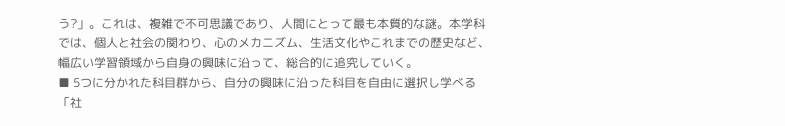う?」。これは、複雑で不可思議であり、人間にとって最も本質的な謎。本学科では、個人と社会の関わり、心のメカニズム、生活文化やこれまでの歴史など、幅広い学習領域から自身の興味に沿って、総合的に追究していく。
■ 5つに分かれた科目群から、自分の興味に沿った科目を自由に選択し学べる
「社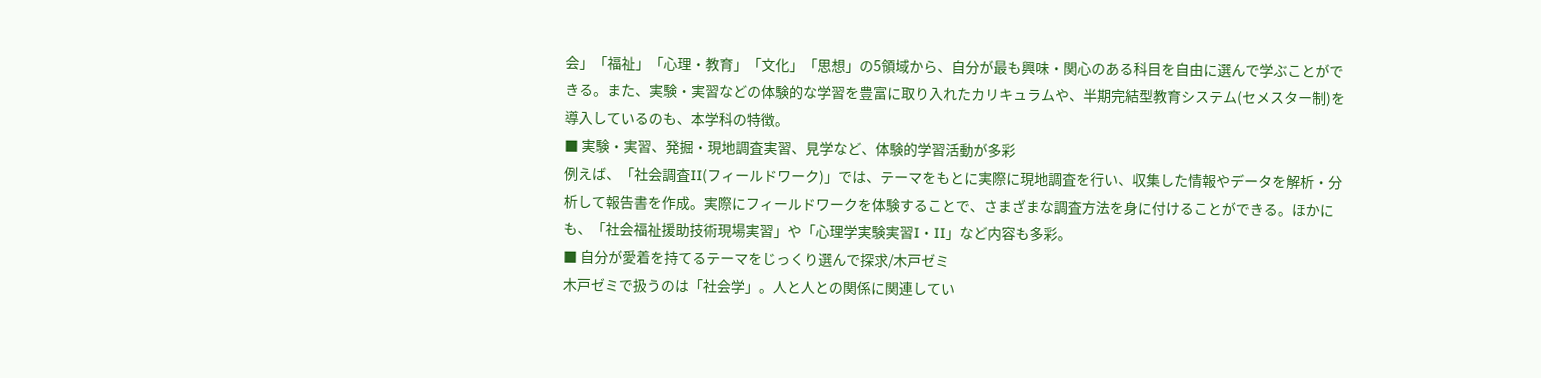会」「福祉」「心理・教育」「文化」「思想」の5領域から、自分が最も興味・関心のある科目を自由に選んで学ぶことができる。また、実験・実習などの体験的な学習を豊富に取り入れたカリキュラムや、半期完結型教育システム(セメスター制)を導入しているのも、本学科の特徴。
■ 実験・実習、発掘・現地調査実習、見学など、体験的学習活動が多彩
例えば、「社会調査II(フィールドワーク)」では、テーマをもとに実際に現地調査を行い、収集した情報やデータを解析・分析して報告書を作成。実際にフィールドワークを体験することで、さまざまな調査方法を身に付けることができる。ほかにも、「社会福祉援助技術現場実習」や「心理学実験実習I・II」など内容も多彩。
■ 自分が愛着を持てるテーマをじっくり選んで探求/木戸ゼミ
木戸ゼミで扱うのは「社会学」。人と人との関係に関連してい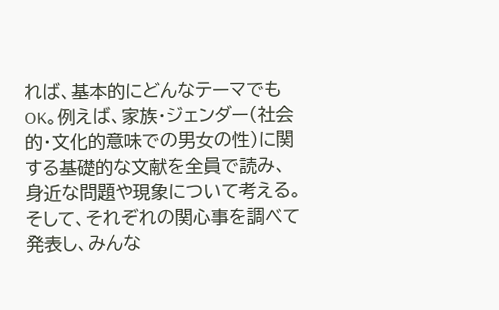れば、基本的にどんなテーマでもOK。例えば、家族・ジェンダー(社会的・文化的意味での男女の性)に関する基礎的な文献を全員で読み、身近な問題や現象について考える。そして、それぞれの関心事を調べて発表し、みんな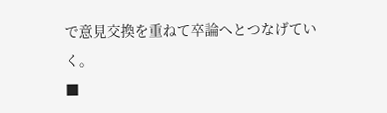で意見交換を重ねて卒論へとつなげていく。
■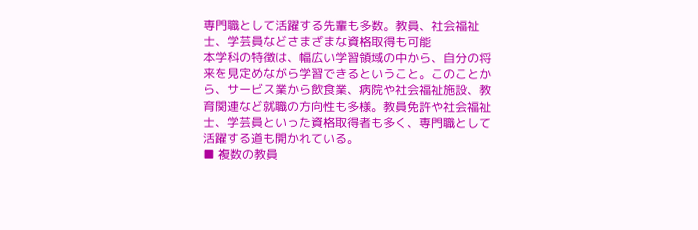専門職として活躍する先輩も多数。教員、社会福祉士、学芸員などさまざまな資格取得も可能
本学科の特徴は、幅広い学習領域の中から、自分の将来を見定めながら学習できるということ。このことから、サービス業から飲食業、病院や社会福祉施設、教育関連など就職の方向性も多様。教員免許や社会福祉士、学芸員といった資格取得者も多く、専門職として活躍する道も開かれている。
■ 複数の教員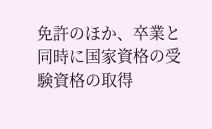免許のほか、卒業と同時に国家資格の受験資格の取得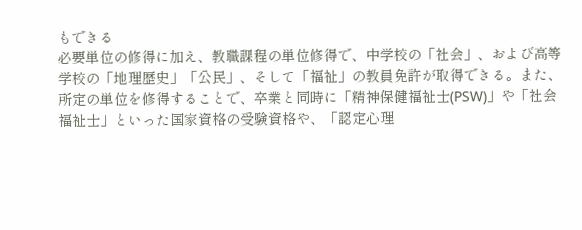もできる
必要単位の修得に加え、教職課程の単位修得で、中学校の「社会」、および高等学校の「地理歴史」「公民」、そして「福祉」の教員免許が取得できる。また、所定の単位を修得することで、卒業と同時に「精神保健福祉士(PSW)」や「社会福祉士」といった国家資格の受験資格や、「認定心理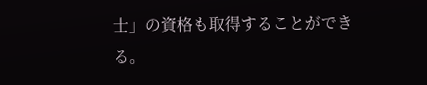士」の資格も取得することができる。